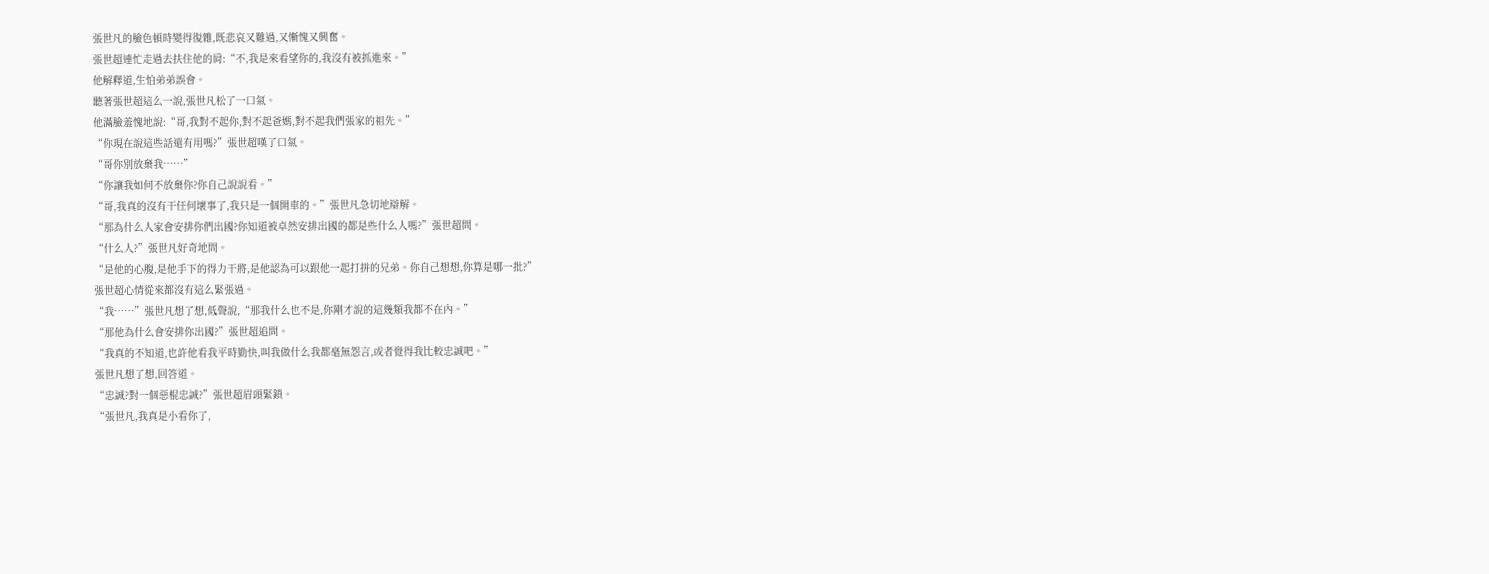張世凡的臉色頓時變得復雜,既悲哀又難過,又慚愧又興奮。
張世超連忙走過去扶住他的肩:“不,我是來看望你的,我沒有被抓進來。”
他解釋道,生怕弟弟誤會。
聽著張世超這么一說,張世凡松了一口氣。
他滿臉羞愧地說:“哥,我對不起你,對不起爸媽,對不起我們張家的祖先。”
“你現在說這些話還有用嗎?”張世超嘆了口氣。
“哥你別放棄我……”
“你讓我如何不放棄你?你自己說說看。”
“哥,我真的沒有干任何壞事了,我只是一個開車的。”張世凡急切地辯解。
“那為什么人家會安排你們出國?你知道被卓然安排出國的都是些什么人嗎?”張世超問。
“什么人?”張世凡好奇地問。
“是他的心腹,是他手下的得力干將,是他認為可以跟他一起打拼的兄弟。你自己想想,你算是哪一批?”
張世超心情從來都沒有這么緊張過。
“我……”張世凡想了想,低聲說,“那我什么也不是,你剛才說的這幾類我都不在內。”
“那他為什么會安排你出國?”張世超追問。
“我真的不知道,也許他看我平時勤快,叫我做什么我都毫無怨言,或者覺得我比較忠誠吧。”
張世凡想了想,回答道。
“忠誠?對一個惡棍忠誠?”張世超眉頭緊鎖。
“張世凡,我真是小看你了,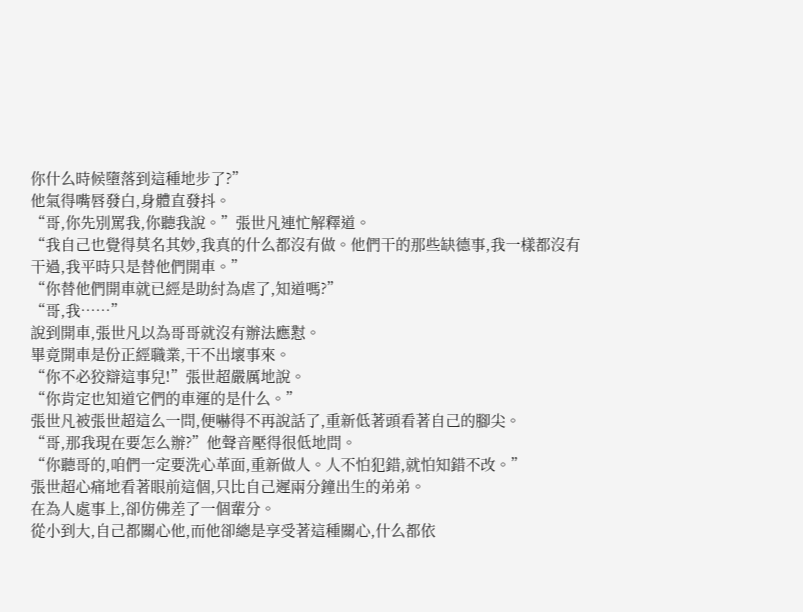你什么時候墮落到這種地步了?”
他氣得嘴唇發白,身體直發抖。
“哥,你先別罵我,你聽我說。”張世凡連忙解釋道。
“我自己也覺得莫名其妙,我真的什么都沒有做。他們干的那些缺德事,我一樣都沒有干過,我平時只是替他們開車。”
“你替他們開車就已經是助紂為虐了,知道嗎?”
“哥,我……”
說到開車,張世凡以為哥哥就沒有辦法應懟。
畢竟開車是份正經職業,干不出壞事來。
“你不必狡辯這事兒!”張世超嚴厲地說。
“你肯定也知道它們的車運的是什么。”
張世凡被張世超這么一問,便嚇得不再說話了,重新低著頭看著自己的腳尖。
“哥,那我現在要怎么辦?”他聲音壓得很低地問。
“你聽哥的,咱們一定要洗心革面,重新做人。人不怕犯錯,就怕知錯不改。”
張世超心痛地看著眼前這個,只比自己遲兩分鐘出生的弟弟。
在為人處事上,卻仿佛差了一個輩分。
從小到大,自己都關心他,而他卻總是享受著這種關心,什么都依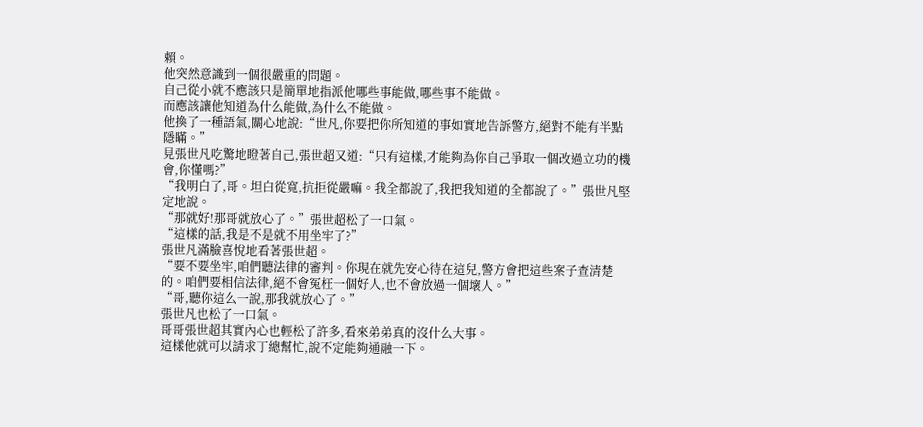賴。
他突然意識到一個很嚴重的問題。
自己從小就不應該只是簡單地指派他哪些事能做,哪些事不能做。
而應該讓他知道為什么能做,為什么不能做。
他換了一種語氣,關心地說:“世凡,你要把你所知道的事如實地告訴警方,絕對不能有半點隱瞞。”
見張世凡吃驚地瞪著自己,張世超又道:“只有這樣,才能夠為你自己爭取一個改過立功的機會,你懂嗎?”
“我明白了,哥。坦白從寬,抗拒從嚴嘛。我全都說了,我把我知道的全都說了。”張世凡堅定地說。
“那就好!那哥就放心了。”張世超松了一口氣。
“這樣的話,我是不是就不用坐牢了?”
張世凡滿臉喜悅地看著張世超。
“要不要坐牢,咱們聽法律的審判。你現在就先安心待在這兒,警方會把這些案子查清楚的。咱們要相信法律,絕不會冤枉一個好人,也不會放過一個壞人。”
“哥,聽你這么一說,那我就放心了。”
張世凡也松了一口氣。
哥哥張世超其實內心也輕松了許多,看來弟弟真的沒什么大事。
這樣他就可以請求丁總幫忙,說不定能夠通融一下。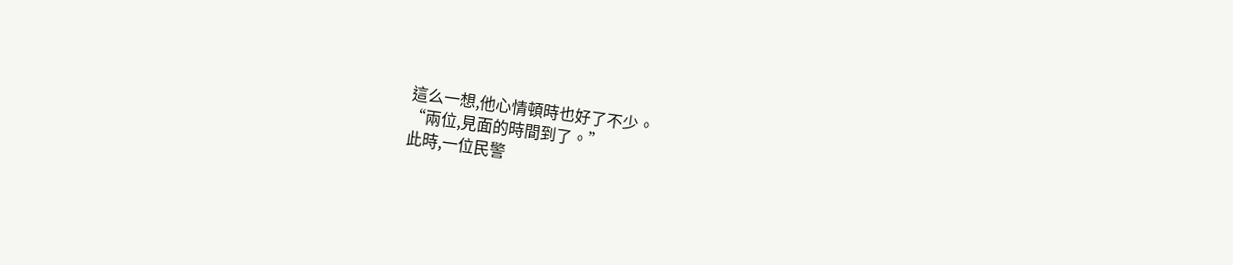這么一想,他心情頓時也好了不少。
“兩位,見面的時間到了。”
此時,一位民警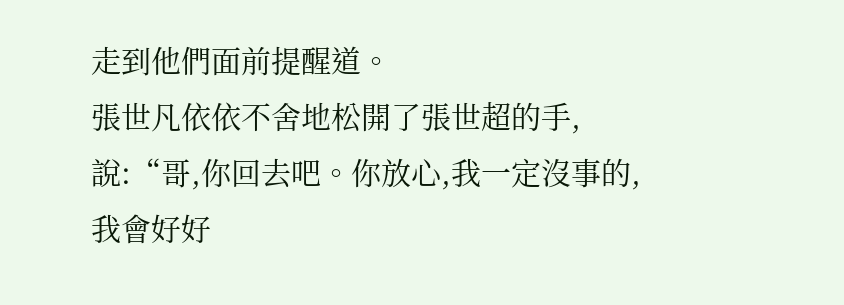走到他們面前提醒道。
張世凡依依不舍地松開了張世超的手,說:“哥,你回去吧。你放心,我一定沒事的,我會好好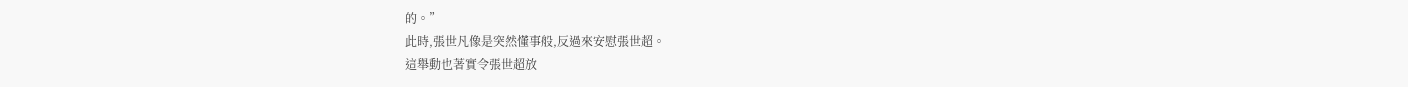的。”
此時,張世凡像是突然懂事般,反過來安慰張世超。
這舉動也著實令張世超放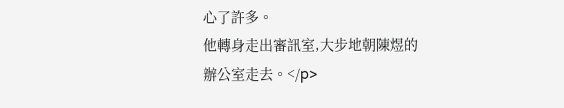心了許多。
他轉身走出審訊室,大步地朝陳煜的辦公室走去。</p>